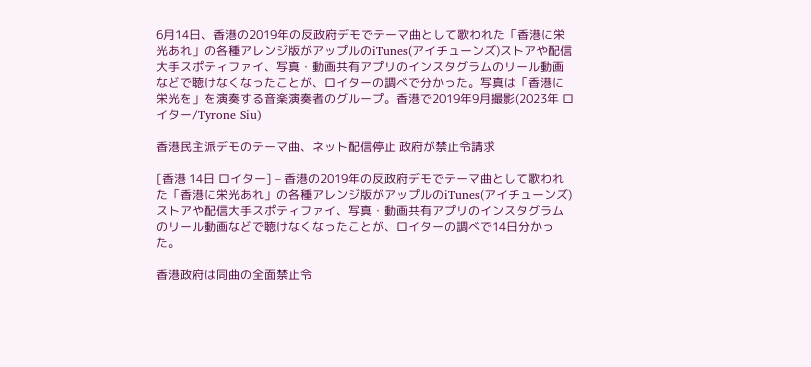6月14日、香港の2019年の反政府デモでテーマ曲として歌われた「香港に栄光あれ」の各種アレンジ版がアップルのiTunes(アイチューンズ)ストアや配信大手スポティファイ、写真・動画共有アプリのインスタグラムのリール動画などで聴けなくなったことが、ロイターの調べで分かった。写真は「香港に栄光を」を演奏する音楽演奏者のグループ。香港で2019年9月撮影(2023年 ロイター/Tyrone Siu)

香港民主派デモのテーマ曲、ネット配信停止 政府が禁止令請求

[香港 14日 ロイター] – 香港の2019年の反政府デモでテーマ曲として歌われた「香港に栄光あれ」の各種アレンジ版がアップルのiTunes(アイチューンズ)ストアや配信大手スポティファイ、写真・動画共有アプリのインスタグラムのリール動画などで聴けなくなったことが、ロイターの調べで14日分かった。

香港政府は同曲の全面禁止令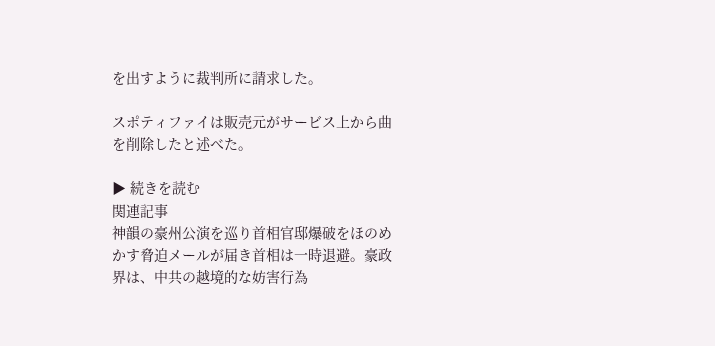を出すように裁判所に請求した。

スポティファイは販売元がサービス上から曲を削除したと述べた。

▶ 続きを読む
関連記事
神韻の豪州公演を巡り首相官邸爆破をほのめかす脅迫メールが届き首相は一時退避。豪政界は、中共の越境的な妨害行為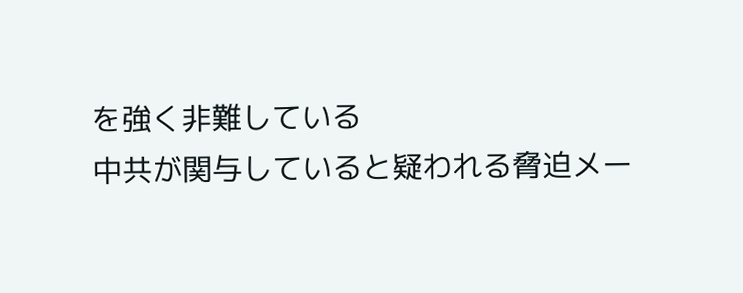を強く非難している
中共が関与していると疑われる脅迫メー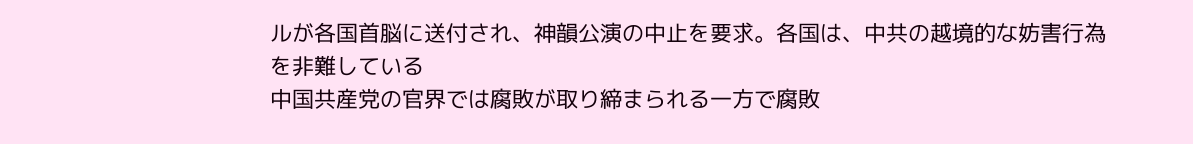ルが各国首脳に送付され、神韻公演の中止を要求。各国は、中共の越境的な妨害行為を非難している
中国共産党の官界では腐敗が取り締まられる一方で腐敗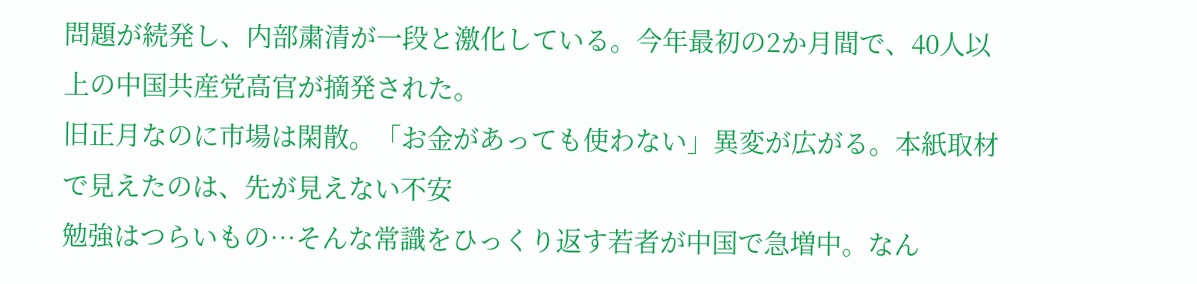問題が続発し、内部粛清が一段と激化している。今年最初の2か月間で、40人以上の中国共産党高官が摘発された。
旧正月なのに市場は閑散。「お金があっても使わない」異変が広がる。本紙取材で見えたのは、先が見えない不安
勉強はつらいもの…そんな常識をひっくり返す若者が中国で急増中。なん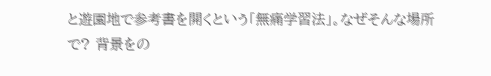と遊園地で参考書を開くという「無痛学習法」。なぜそんな場所で? 背景をの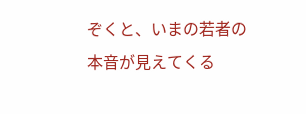ぞくと、いまの若者の本音が見えてくる